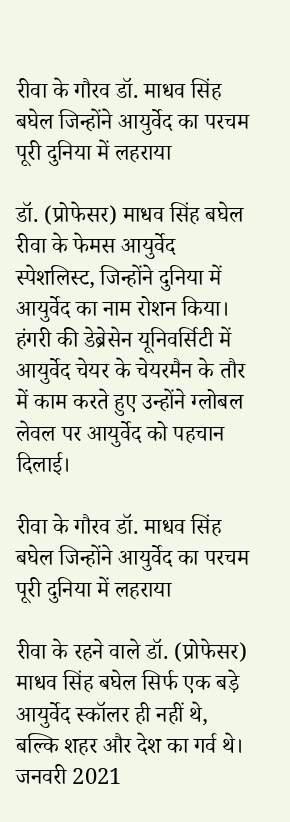रीवा के गौरव डॉ. माधव सिंह बघेल जिन्होंने आयुर्वेद का परचम पूरी दुनिया में लहराया

डॉ. (प्रोफेसर) माधव सिंह बघेल रीवा के फेमस आयुर्वेद स्पेशलिस्ट, जिन्होंने दुनिया में आयुर्वेद का नाम रोशन किया। हंगरी की डेब्रेसेन यूनिवर्सिटी में आयुर्वेद चेयर के चेयरमैन के तौर में काम करते हुए उन्होंने ग्लोबल लेवल पर आयुर्वेद को पहचान दिलाई।

रीवा के गौरव डॉ. माधव सिंह बघेल जिन्होंने आयुर्वेद का परचम पूरी दुनिया में लहराया

रीवा के रहने वाले डॉ. (प्रोफेसर) माधव सिंह बघेल सिर्फ एक बड़े आयुर्वेद स्कॉलर ही नहीं थे, बल्कि शहर और देश का गर्व थे। जनवरी 2021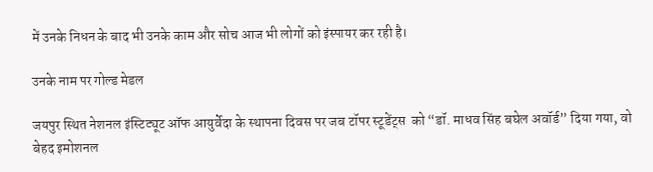में उनके निधन के बाद भी उनके काम और सोच आज भी लोगों को इंस्पायर कर रही है।

उनके नाम पर गोल्ड मेडल

जयपुर स्थित नेशनल इंस्टिट्यूट ऑफ आयुर्वेदा के स्थापना दिवस पर जब टॉपर स्टूडेंट्स  को “डॉ. माधव सिंह बघेल अवॉर्ड” दिया गया, वो बेहद इमोशनल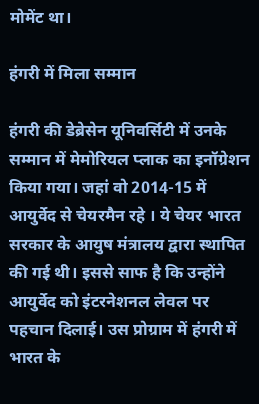मोमेंट था।

हंगरी में मिला सम्मान

हंगरी की डेब्रेसेन यूनिवर्सिटी में उनके सम्मान में मेमोरियल प्लाक का इनॉग्रेशन किया गया। जहां वो 2014-15 में आयुर्वेद से चेयरमैन रहे । ये चेयर भारत सरकार के आयुष मंत्रालय द्वारा स्थापित की गई थी। इससे साफ है कि उन्होंने आयुर्वेद को इंटरनेशनल लेवल पर पहचान दिलाई। उस प्रोग्राम में हंगरी में भारत के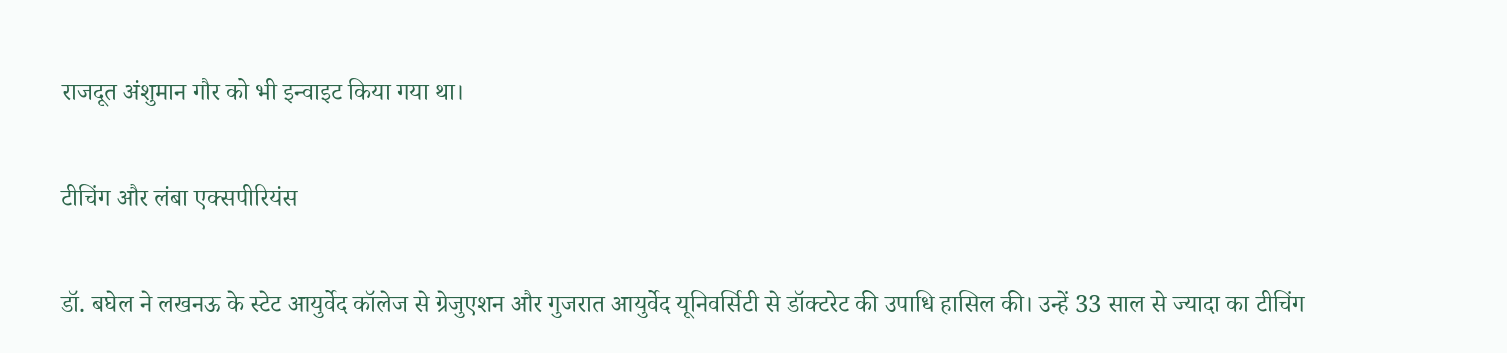राजदूत अंशुमान गौर को भी इन्वाइट किया गया था।

टीचिंग और लंबा एक्सपीरियंस

डॉ. बघेल ने लखनऊ के स्टेट आयुर्वेद कॉलेज से ग्रेजुएशन और गुजरात आयुर्वेद यूनिवर्सिटी से डॉक्टरेट की उपाधि हासिल की। उन्हें 33 साल से ज्यादा का टीचिंग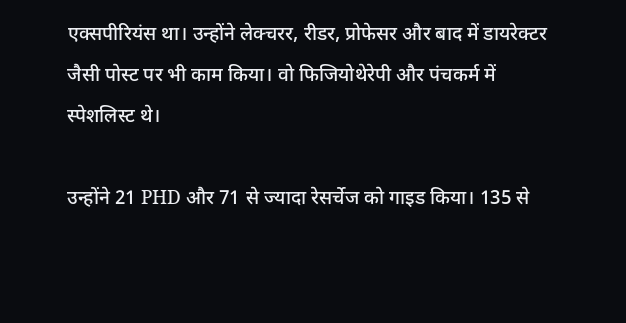एक्सपीरियंस था। उन्होंने लेक्चरर, रीडर, प्रोफेसर और बाद में डायरेक्टर जैसी पोस्ट पर भी काम किया। वो फिजियोथेरेपी और पंचकर्म में स्पेशलिस्ट थे।

उन्होंने 21 PHD और 71 से ज्यादा रेसर्चेज को गाइड किया। 135 से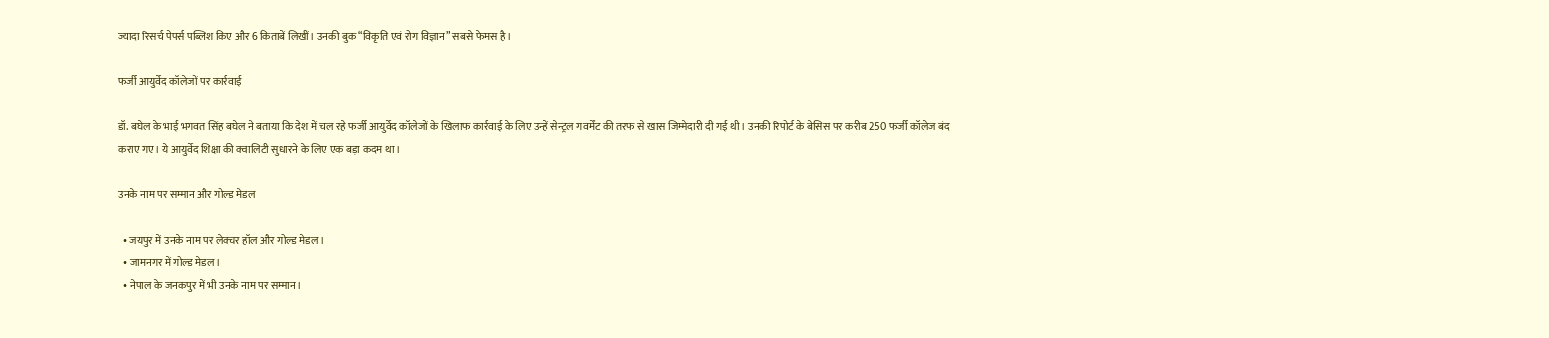ज्यादा रिसर्च पेपर्स पब्लिश किए और 6 किताबें लिखीं। उनकी बुक “विकृति एवं रोग विज्ञान” सबसे फेमस है।

फर्जी आयुर्वेद कॉलेजों पर कार्रवाई

डॉ. बघेल के भाई भगवत सिंह बघेल ने बताया कि देश में चल रहे फर्जी आयुर्वेद कॉलेजों के खिलाफ कार्रवाई के लिए उन्हें सेन्ट्रल गवर्मेंट की तरफ से खास जिम्मेदारी दी गई थी। उनकी रिपोर्ट के बेसिस पर करीब 250 फर्जी कॉलेज बंद कराए गए। ये आयुर्वेद शिक्षा की क्वालिटी सुधारने के लिए एक बड़ा कदम था।

उनके नाम पर सम्मान और गोल्ड मेडल

  • जयपुर में उनके नाम पर लेक्चर हॉल और गोल्ड मेडल।
  • जामनगर में गोल्ड मेडल।
  • नेपाल के जनकपुर में भी उनके नाम पर सम्मान।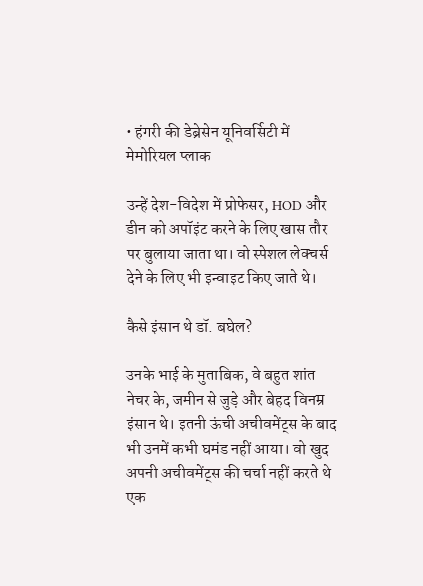• हंगरी की डेब्रेसेन यूनिवर्सिटी में मेमोरियल प्लाक

उन्हें देश-विदेश में प्रोफेसर, HOD और डीन को अपॉइंट करने के लिए खास तौर पर बुलाया जाता था। वो स्पेशल लेक्चर्स देने के लिए भी इन्वाइट किए जाते थे।

कैसे इंसान थे डॉ. बघेल?

उनके भाई के मुताबिक, वे बहुत शांत नेचर के, जमीन से जुड़े और बेहद विनम्र इंसान थे। इतनी ऊंची अचीवमेंट्स के बाद भी उनमें कभी घमंड नहीं आया। वो खुद अपनी अचीवमेंट्स की चर्चा नहीं करते थे एक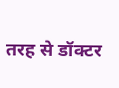तरह से डॉक्टर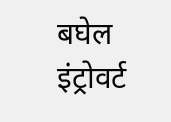बघेल इंट्रोवर्ट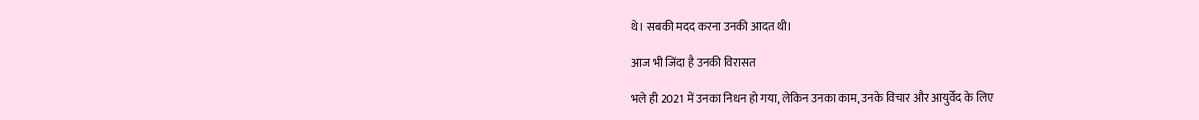थे। सबकी मदद करना उनकी आदत थी।

आज भी जिंदा है उनकी विरासत

भले ही 2021 में उनका निधन हो गया, लेकिन उनका काम, उनके विचार और आयुर्वेद के लिए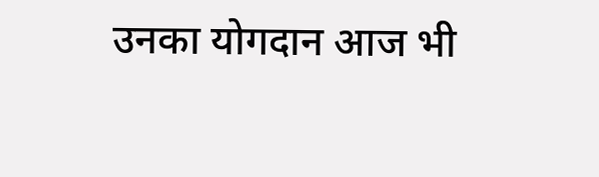उनका योगदान आज भी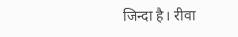जिन्दा है। रीवा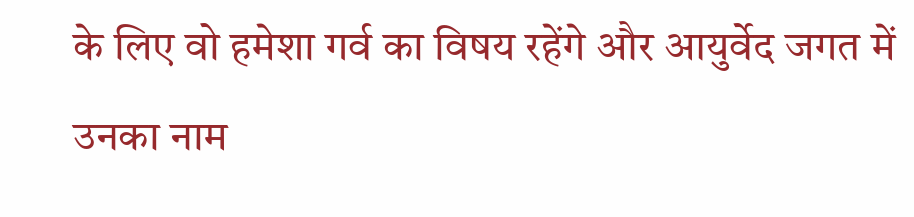के लिए वो हमेशा गर्व का विषय रहेंगे और आयुर्वेद जगत में उनका नाम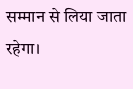सम्मान से लिया जाता रहेगा।